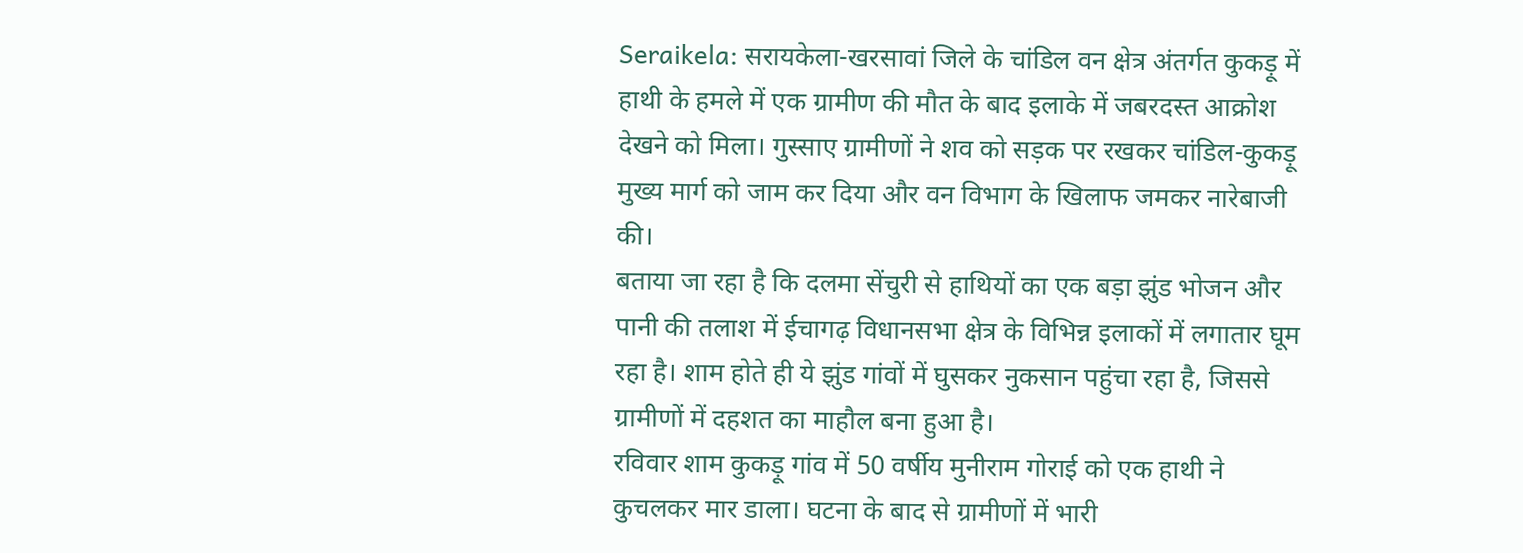Seraikela: सरायकेला-खरसावां जिले के चांडिल वन क्षेत्र अंतर्गत कुकड़ू में हाथी के हमले में एक ग्रामीण की मौत के बाद इलाके में जबरदस्त आक्रोश देखने को मिला। गुस्साए ग्रामीणों ने शव को सड़क पर रखकर चांडिल-कुकड़ू मुख्य मार्ग को जाम कर दिया और वन विभाग के खिलाफ जमकर नारेबाजी की।
बताया जा रहा है कि दलमा सेंचुरी से हाथियों का एक बड़ा झुंड भोजन और पानी की तलाश में ईचागढ़ विधानसभा क्षेत्र के विभिन्न इलाकों में लगातार घूम रहा है। शाम होते ही ये झुंड गांवों में घुसकर नुकसान पहुंचा रहा है, जिससे ग्रामीणों में दहशत का माहौल बना हुआ है।
रविवार शाम कुकड़ू गांव में 50 वर्षीय मुनीराम गोराई को एक हाथी ने कुचलकर मार डाला। घटना के बाद से ग्रामीणों में भारी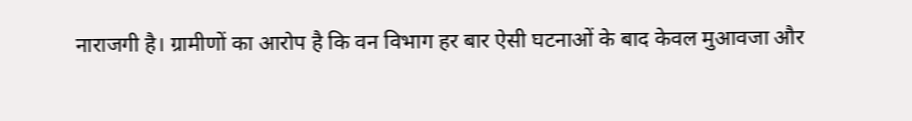नाराजगी है। ग्रामीणों का आरोप है कि वन विभाग हर बार ऐसी घटनाओं के बाद केवल मुआवजा और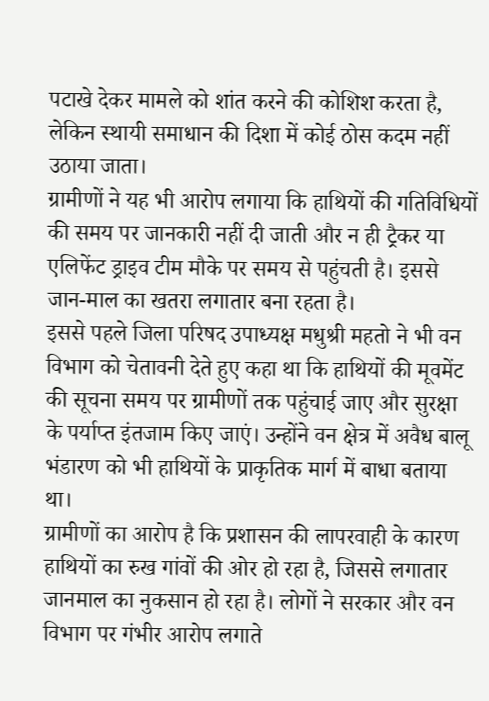पटाखे देकर मामले को शांत करने की कोशिश करता है, लेकिन स्थायी समाधान की दिशा में कोई ठोस कदम नहीं उठाया जाता।
ग्रामीणों ने यह भी आरोप लगाया कि हाथियों की गतिविधियों की समय पर जानकारी नहीं दी जाती और न ही ट्रैकर या एलिफेंट ड्राइव टीम मौके पर समय से पहुंचती है। इससे जान-माल का खतरा लगातार बना रहता है।
इससे पहले जिला परिषद उपाध्यक्ष मधुश्री महतो ने भी वन विभाग को चेतावनी देते हुए कहा था कि हाथियों की मूवमेंट की सूचना समय पर ग्रामीणों तक पहुंचाई जाए और सुरक्षा के पर्याप्त इंतजाम किए जाएं। उन्होंने वन क्षेत्र में अवैध बालू भंडारण को भी हाथियों के प्राकृतिक मार्ग में बाधा बताया था।
ग्रामीणों का आरोप है कि प्रशासन की लापरवाही के कारण हाथियों का रुख गांवों की ओर हो रहा है, जिससे लगातार जानमाल का नुकसान हो रहा है। लोगों ने सरकार और वन विभाग पर गंभीर आरोप लगाते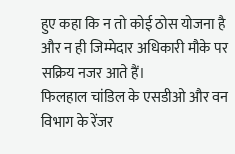हुए कहा कि न तो कोई ठोस योजना है और न ही जिम्मेदार अधिकारी मौके पर सक्रिय नजर आते हैं।
फिलहाल चांडिल के एसडीओ और वन विभाग के रेंजर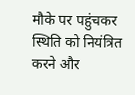मौके पर पहुंचकर स्थिति को नियंत्रित करने और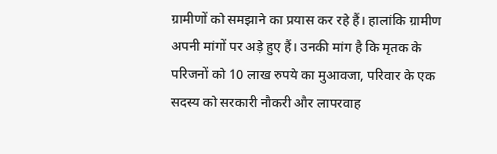ग्रामीणों को समझाने का प्रयास कर रहे हैं। हालांकि ग्रामीण अपनी मांगों पर अड़े हुए हैं। उनकी मांग है कि मृतक के परिजनों को 10 लाख रुपये का मुआवजा, परिवार के एक सदस्य को सरकारी नौकरी और लापरवाह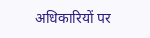अधिकारियों पर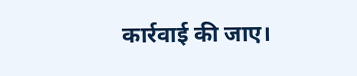कार्रवाई की जाए।